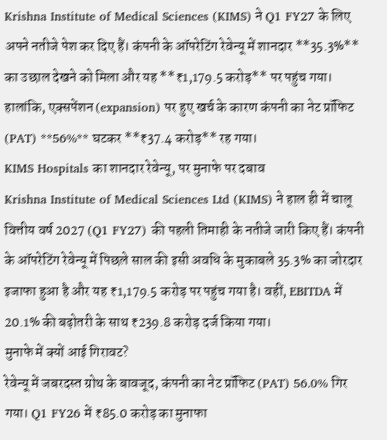Krishna Institute of Medical Sciences (KIMS) ने Q1 FY27 के लिए अपने नतीजे पेश कर दिए हैं। कंपनी के ऑपरेटिंग रेवेन्यू में शानदार **35.3%** का उछाल देखने को मिला और यह **₹1,179.5 करोड़** पर पहुंच गया। हालांकि, एक्सपेंशन (expansion) पर हुए खर्च के कारण कंपनी का नेट प्रॉफिट (PAT) **56%** घटकर **₹37.4 करोड़** रह गया।
KIMS Hospitals का शानदार रेवेन्यू, पर मुनाफे पर दबाव
Krishna Institute of Medical Sciences Ltd (KIMS) ने हाल ही में चालू वित्तीय वर्ष 2027 (Q1 FY27) की पहली तिमाही के नतीजे जारी किए हैं। कंपनी के ऑपरेटिंग रेवेन्यू में पिछले साल की इसी अवधि के मुकाबले 35.3% का जोरदार इजाफा हुआ है और यह ₹1,179.5 करोड़ पर पहुंच गया है। वहीं, EBITDA में 20.1% की बढ़ोतरी के साथ ₹239.8 करोड़ दर्ज किया गया।
मुनाफे में क्यों आई गिरावट?
रेवेन्यू में जबरदस्त ग्रोथ के बावजूद, कंपनी का नेट प्रॉफिट (PAT) 56.0% गिर गया। Q1 FY26 में ₹85.0 करोड़ का मुनाफा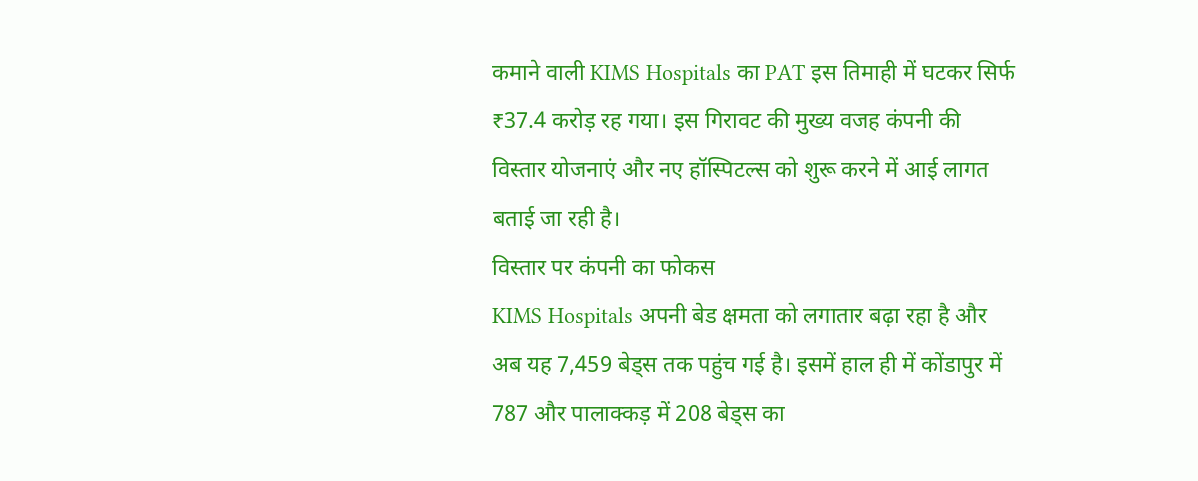कमाने वाली KIMS Hospitals का PAT इस तिमाही में घटकर सिर्फ ₹37.4 करोड़ रह गया। इस गिरावट की मुख्य वजह कंपनी की विस्तार योजनाएं और नए हॉस्पिटल्स को शुरू करने में आई लागत बताई जा रही है।
विस्तार पर कंपनी का फोकस
KIMS Hospitals अपनी बेड क्षमता को लगातार बढ़ा रहा है और अब यह 7,459 बेड्स तक पहुंच गई है। इसमें हाल ही में कोंडापुर में 787 और पालाक्कड़ में 208 बेड्स का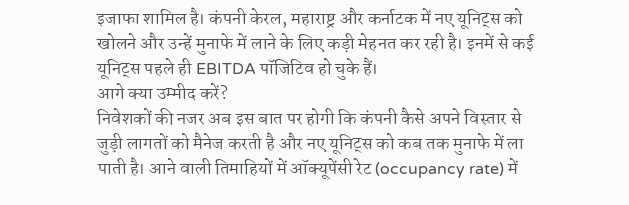इजाफा शामिल है। कंपनी केरल, महाराष्ट्र और कर्नाटक में नए यूनिट्स को खोलने और उन्हें मुनाफे में लाने के लिए कड़ी मेहनत कर रही है। इनमें से कई यूनिट्स पहले ही EBITDA पॉजिटिव हो चुके हैं।
आगे क्या उम्मीद करें?
निवेशकों की नजर अब इस बात पर होगी कि कंपनी कैसे अपने विस्तार से जुड़ी लागतों को मैनेज करती है और नए यूनिट्स को कब तक मुनाफे में ला पाती है। आने वाली तिमाहियों में ऑक्यूपेंसी रेट (occupancy rate) में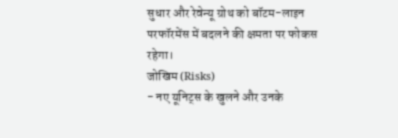सुधार और रेवेन्यू ग्रोथ को बॉटम-लाइन परफॉरमेंस में बदलने की क्षमता पर फोकस रहेगा।
जोखिम (Risks)
- नए यूनिट्स के खुलने और उनके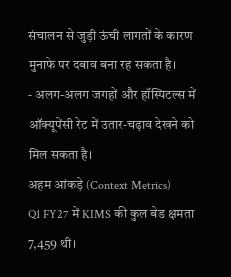संचालन से जुड़ी ऊंची लागतों के कारण मुनाफे पर दबाव बना रह सकता है।
- अलग-अलग जगहों और हॉस्पिटल्स में ऑक्यूपेंसी रेट में उतार-चढ़ाव देखने को मिल सकता है।
अहम आंकड़े (Context Metrics)
Q1 FY27 में KIMS की कुल बेड क्षमता 7,459 थी।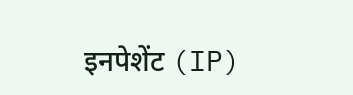इनपेशेंट (IP)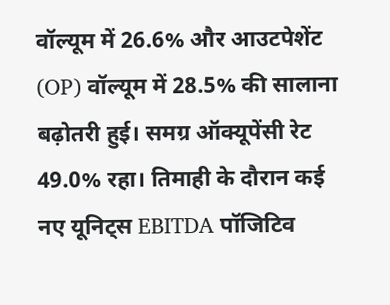वॉल्यूम में 26.6% और आउटपेशेंट (OP) वॉल्यूम में 28.5% की सालाना बढ़ोतरी हुई। समग्र ऑक्यूपेंसी रेट 49.0% रहा। तिमाही के दौरान कई नए यूनिट्स EBITDA पॉजिटिव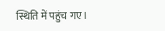स्थिति में पहुंच गए।